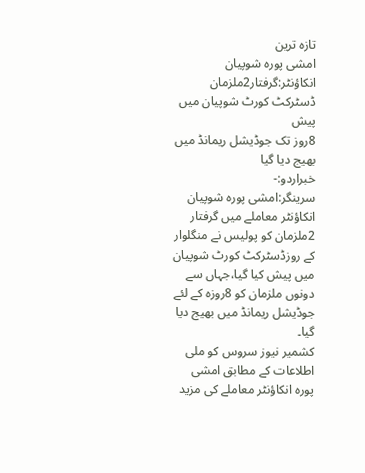تازہ ترین
امشی پورہ شوپیان انکاؤنٹر:گرفتار2ملزمان ڈسٹرکٹ کورٹ شوپیان میں پیش
8روز تک جوڈیشل ریمانڈ میں بھیج دیا گیا
خبراردو:-
سرینگر:امشی پورہ شوپیان انکاؤنٹر معاملے میں گرفتار 2ملزمان کو پولیس نے منگلوار کے روزڈسٹرکٹ کورٹ شوپیان میں پیش کیا گیا،جہاں سے دونوں ملزمان کو 8روزہ کے لئے جوڈیشل ریمانڈ میں بھیج دیا گیا۔
کشمیر نیوز سروس کو ملی اطلاعات کے مطابق امشی پورہ انکاؤنٹر معاملے کی مزید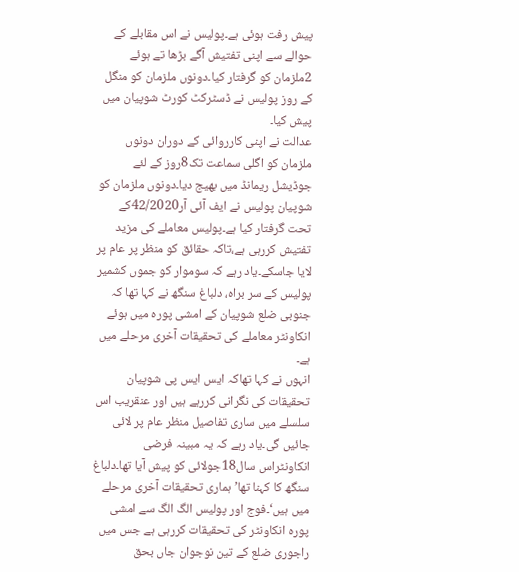پیش رفت ہوئی ہے۔پولیس نے اس مقابلے کے حوالے سے اپنی تفتیش آگے بڑھا تے ہوئے 2ملزمان کو گرفتار کیا۔دونوں ملزمان کو منگل کے روز پولیس نے ڈسٹرکٹ کورٹ شوپیان میں پیش کیا۔
عدالت نے اپنی کارروائی کے دوران دونوں ملزمان کو اگلی سماعت تک8روز کے لئے جوڈیشل ریمانڈ میں بھیج دیا۔دونوں ملزمان کو شوپیان پولیس نے ایف آئی آر42/2020کے تحت گرفتار کیا ہے۔پولیس معاملے کی مزید تفتیش کررہی ہے،تاکہ حقائق کو منظر پر عام پر لایا جاسکے۔یاد رہے کہ سوموار کو جموں کشمیر پولیس کے سر براہ، دلباغ سنگھ نے کہا تھا کہ جنوبی ضلع شوپیان کے امشی پورہ میں ہوئے انکاونٹر معاملے کی تحقیقات آخری مرحلے میں ہے۔
انہوں نے کہا تھاکہ ایس ایس پی شوپیان تحقیقات کی نگرانی کررہے ہیں اور عنقریب اس سلسلے میں ساری تفاصیل منظر عام پر لائی جائیں گی۔یاد رہے کہ یہ مبینہ فرضی انکاونٹراس سال18جولائی کو پیش آیا تھا۔دلباغ سنگھ کا کہنا تھا’ہماری تحقیقات آخری مرحلے میں ہیں‘۔فوج اور پولیس الگ الگ سے امشی پورہ انکاونٹر کی تحقیقات کررہی ہے جس میں راجوری ضلع کے تین نوجوان جاں بحق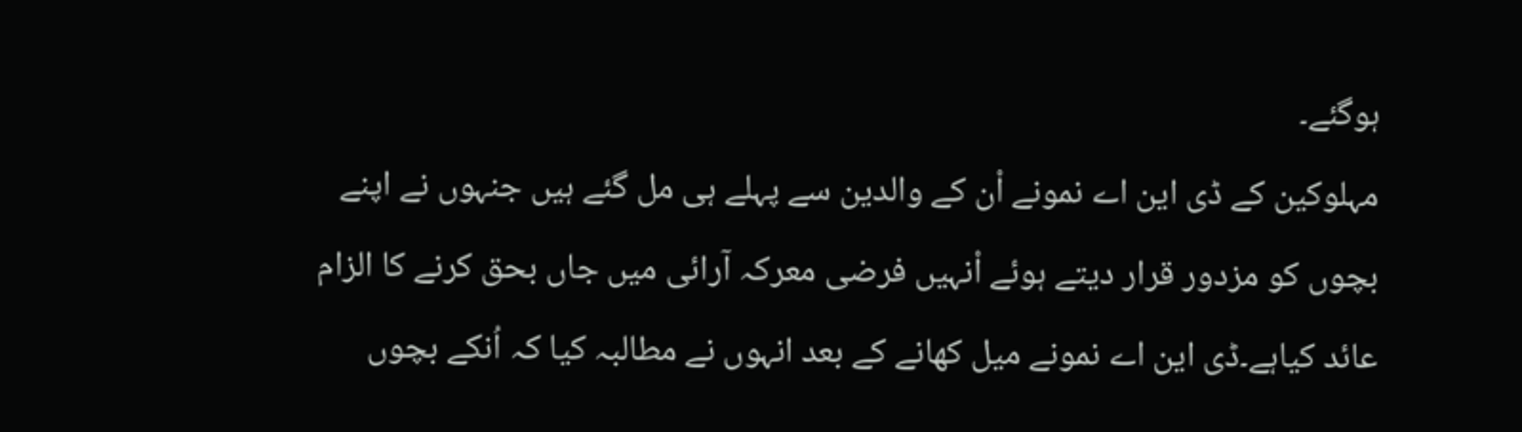ہوگئے۔
مہلوکین کے ڈی این اے نمونے اْن کے والدین سے پہلے ہی مل گئے ہیں جنہوں نے اپنے بچوں کو مزدور قرار دیتے ہوئے اْنہیں فرضی معرکہ آرائی میں جاں بحق کرنے کا الزام عائد کیاہے۔ڈی این اے نمونے میل کھانے کے بعد انہوں نے مطالبہ کیا کہ اُنکے بچوں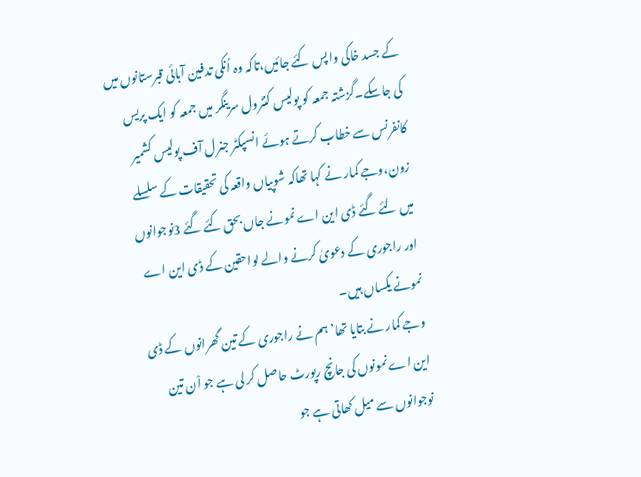کے جسد خاکی واپس کئے جائیں،تاکہ وہ اُنکی تدفین آبائی قبرستانوں میں کی جاسکے۔گزشتہ جمعہ کو پولیس کنٹرول سرینگر میں جمعہ کو ایک پریس کانفرنس سے خطاب کرتے ہوئے انسپکٹر جنرل آف پولیس کشمیر زون،وجے کمار نے کہا تھاکہ شوپیاں واقعہ کی تحقیقات کے سلسلے میں لئے گئے ڈی این اے نمونے جاں بحق کئے گئے 3نوجوانوں اور راجوری کے دعویٰ کرنے والے لواحقین کے ڈی این اے نمونے یکساں ہیں۔
وجے کمار نے بتایا تھا’ہم نے راجوری کے تین گھرانوں کے ڈی این اے نمونوں کی جانچ رپورٹ حاصل کر لی ہے جو اْن تین نوجوانوں سے میل کھاتی ہے جو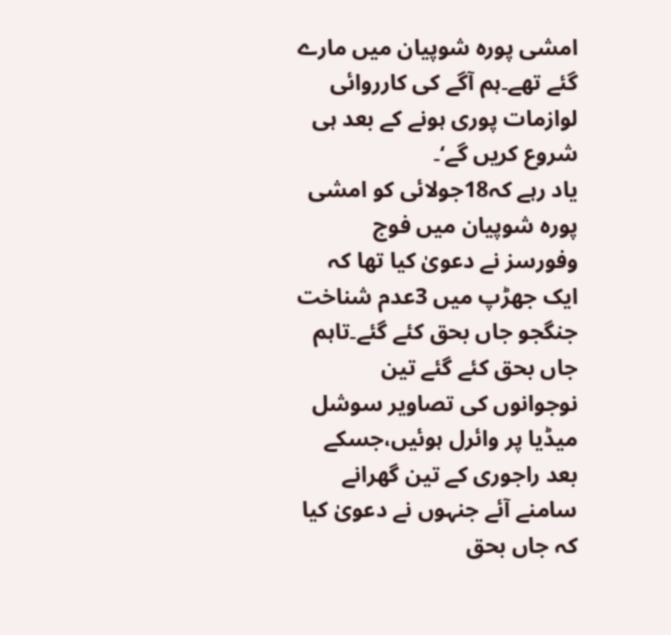امشی پورہ شوپیان میں مارے گئے تھے۔ہم آگے کی کارروائی لوازمات پوری ہونے کے بعد ہی شروع کریں گے‘۔
یاد رہے کہ18جولائی کو امشی پورہ شوپیان میں فوج وفورسز نے دعویٰ کیا تھا کہ ایک جھڑپ میں 3عدم شناخت جنگجو جاں بحق کئے گئے۔تاہم جاں بحق کئے گئے تین نوجوانوں کی تصاویر سوشل میڈیا پر وائرل ہوئیں،جسکے بعد راجوری کے تین گھرانے سامنے آئے جنہوں نے دعویٰ کیا کہ جاں بحق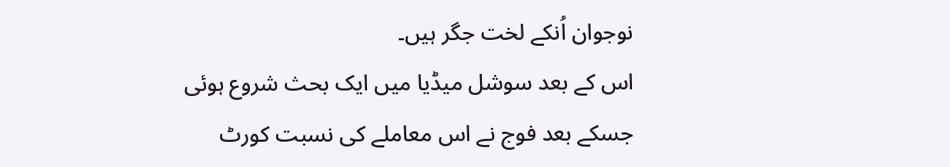نوجوان اُنکے لخت جگر ہیں۔
اس کے بعد سوشل میڈیا میں ایک بحث شروع ہوئی جسکے بعد فوج نے اس معاملے کی نسبت کورٹ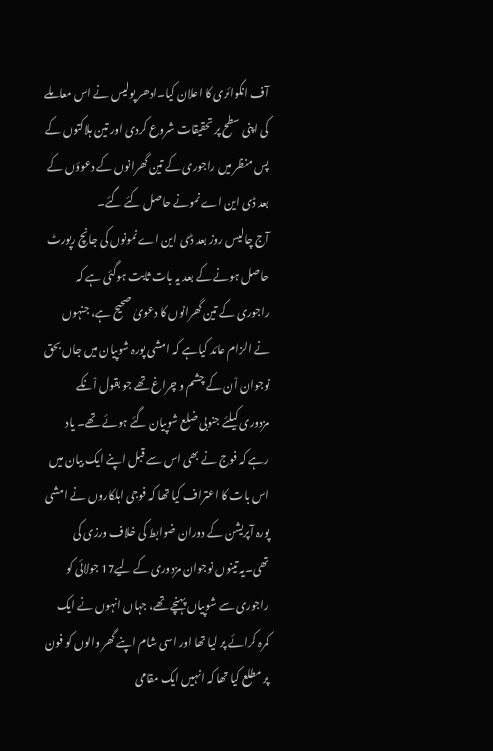آف انکوائری کا اعلان کیا۔ادھر پولیس نے اس معاملے کی اپنی سطح پر تحقیقات شروع کردی اور تین ہلاکتوں کے پس منظر میں راجوری کے تین گھرانوں کے دعوؤں کے بعد ڈی این اے نمونے حاصل کئے گئے۔
آج چالیس روز بعد ڈی این اے نمونوں کی جانچ رپورٹ حاصل ہونے کے بعد یہ بات ثابت ہوگئی ہے کہ راجوری کے تین گھرانوں کا دعویٰ صحیح ہے، جنہوں نے الزام عائد کیاہے کہ امشی پورہ شوپیان میں جاں بحق نوجوان اْن کے چشم و چراغ تھے جو بقول اْنکے مزدوری کیلئے جنوبی ضلع شوپیان گئے ہوئے تھے۔ یاد رہے کہ فوج نے بھی اس سے قبل اپنے ایک بیان میں اس بات کا اعتراف کیا تھا کہ فوجی اہلکاروں نے امشی پورہ آپریشن کے دوران ضوابط کی خلاف ورزی کی تھی۔یہ تینوں نوجوان مزدوری کے لیے17 جولائی کو راجوری سے شوپیاں پہنچے تھے، جہاں انہوں نے ایک کمرہ کرائے پر لیا تھا اور اسی شام اپنے گھر والوں کو فون پر مطلع کیا تھا کہ انہیں ایک مقامی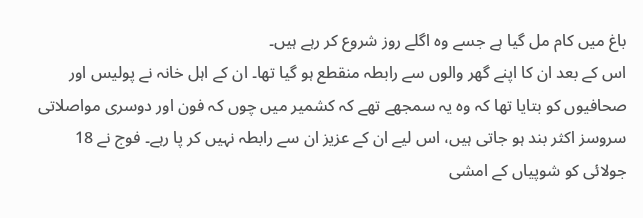باغ میں کام مل گیا ہے جسے وہ اگلے روز شروع کر رہے ہیں۔
اس کے بعد ان کا اپنے گھر والوں سے رابطہ منقطع ہو گیا تھا۔ ان کے اہل خانہ نے پولیس اور صحافیوں کو بتایا تھا کہ وہ یہ سمجھے تھے کہ کشمیر میں چوں کہ فون اور دوسری مواصلاتی سروسز اکثر بند ہو جاتی ہیں، اس لیے ان کے عزیز ان سے رابطہ نہیں کر پا رہے۔ فوج نے 18 جولائی کو شوپیاں کے امشی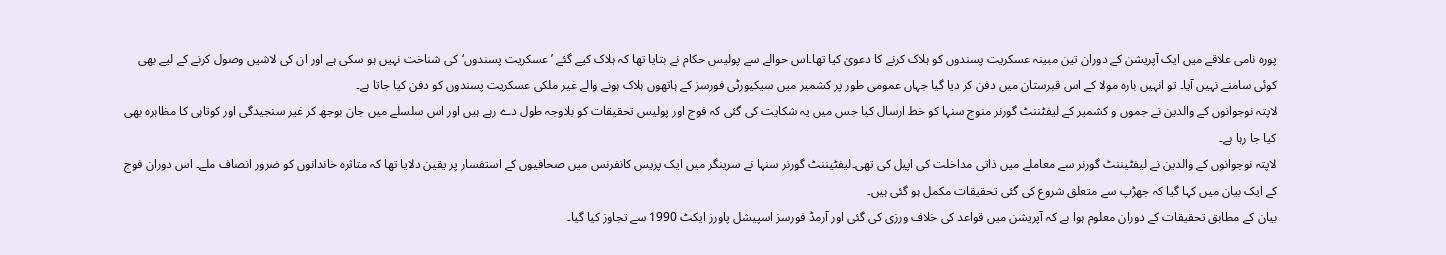پورہ نامی علاقے میں ایک آپریشن کے دوران تین مبینہ عسکریت پسندوں کو ہلاک کرنے کا دعویٰ کیا تھا۔اس حوالے سے پولیس حکام نے بتایا تھا کہ ہلاک کیے گئے ’عسکریت پسندوں‘کی شناخت نہیں ہو سکی ہے اور ان کی لاشیں وصول کرنے کے لیے بھی کوئی سامنے نہیں آیا۔ تو انہیں بارہ مولا کے اس قبرستان میں دفن کر دیا گیا جہاں عمومی طور پر کشمیر میں سیکیورٹی فورسز کے ہاتھوں ہلاک ہونے والے غیر ملکی عسکریت پسندوں کو دفن کیا جاتا ہے۔
لاپتہ نوجوانوں کے والدین نے جموں و کشمیر کے لیفٹننٹ گورنر منوج سنہا کو خط ارسال کیا جس میں یہ شکایت کی گئی کہ فوج اور پولیس تحقیقات کو بلاوجہ طول دے رہے ہیں اور اس سلسلے میں جان بوجھ کر غیر سنجیدگی اور کوتاہی کا مظاہرہ بھی کیا جا رہا ہے۔
لاپتہ نوجوانوں کے والدین نے لیفٹیننٹ گورنر سے معاملے میں ذاتی مداخلت کی اپیل کی تھی۔لیفٹیننٹ گورنر سنہا نے سرینگر میں ایک پریس کانفرنس میں صحافیوں کے استفسار پر یقین دلایا تھا کہ متاثرہ خاندانوں کو ضرور انصاف ملے۔ اس دوران فوج کے ایک بیان میں کہا گیا کہ جھڑپ سے متعلق شروع کی گئی تحقیقات مکمل ہو گئی ہیں۔
بیان کے مطابق تحقیقات کے دوران معلوم ہوا ہے کہ آپریشن میں قواعد کی خلاف ورزی کی گئی اور آرمڈ فورسز اسپیشل پاورز ایکٹ 1990 سے تجاوز کیا گیا۔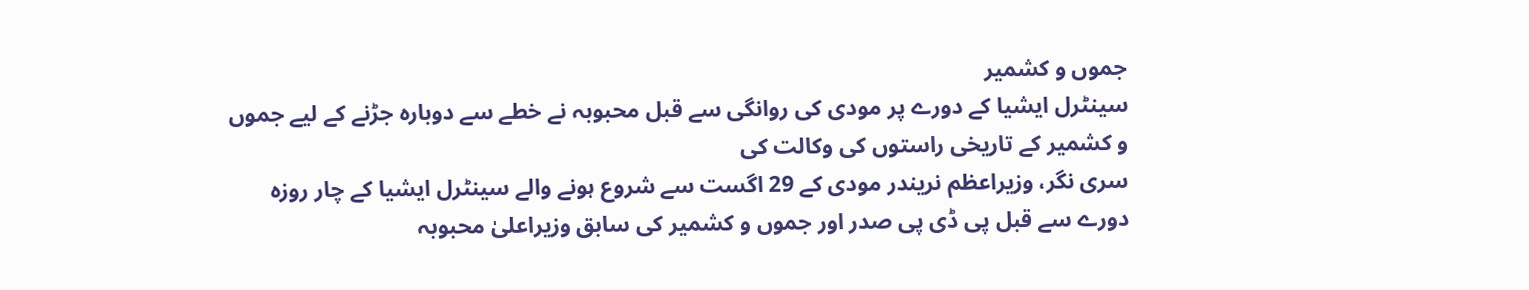جموں و کشمیر
سینٹرل ایشیا کے دورے پر مودی کی روانگی سے قبل محبوبہ نے خطے سے دوبارہ جڑنے کے لیے جموں و کشمیر کے تاریخی راستوں کی وکالت کی
سری نگر، وزیراعظم نریندر مودی کے 29 اگست سے شروع ہونے والے سینٹرل ایشیا کے چار روزہ دورے سے قبل پی ڈی پی صدر اور جموں و کشمیر کی سابق وزیراعلیٰ محبوبہ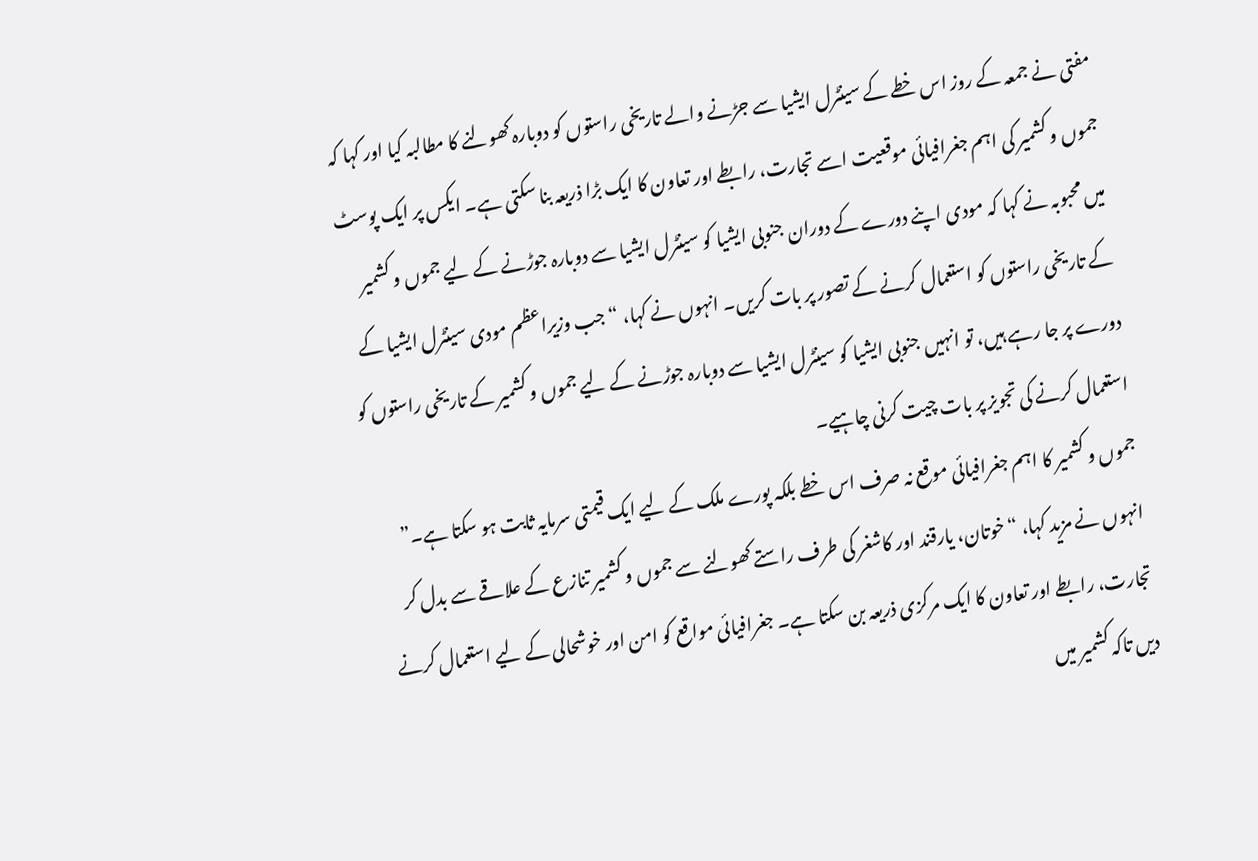مفتی نے جمعہ کے روز اس خطے کے سینٹرل ایشیا سے جڑنے والے تاریخی راستوں کو دوبارہ کھولنے کا مطالبہ کیا اور کہا کہ جموں و کشمیر کی اہم جغرافیائی موقعیت اسے تجارت، رابطے اور تعاون کا ایک بڑا ذریعہ بنا سکتی ہے۔ ایکس پر ایک پوسٹ میں محبوبہ نے کہا کہ مودی اپنے دورے کے دوران جنوبی ایشیا کو سینٹرل ایشیا سے دوبارہ جوڑنے کے لیے جموں و کشمیر کے تاریخی راستوں کو استعمال کرنے کے تصور پر بات کریں۔ انہوں نے کہا، “جب وزیراعظم مودی سینٹرل ایشیا کے دورے پر جا رہے ہیں، تو انہیں جنوبی ایشیا کو سینٹرل ایشیا سے دوبارہ جوڑنے کے لیے جموں و کشمیر کے تاریخی راستوں کو استعمال کرنے کی تجویز پر بات چیت کرنی چاہیے۔
جموں و کشمیر کا اہم جغرافیائی موقع نہ صرف اس خطے بلکہ پورے ملک کے لیے ایک قیمتی سرمایہ ثابت ہو سکتا ہے۔” انہوں نے مزید کہا، “خوتان، یارقند اور کاشغر کی طرف راستے کھولنے سے جموں و کشمیر تنازع کے علاقے سے بدل کر تجارت، رابطے اور تعاون کا ایک مرکزی ذریعہ بن سکتا ہے۔ جغرافیائی مواقع کو امن اور خوشحالی کے لیے استعمال کرنے دیں تاکہ کشمیر میں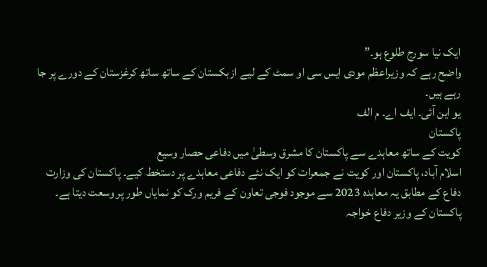ایک نیا سورج طلوع ہو۔”
واضح رہے کہ وزیراعظم مودی ایس سی او سمٹ کے لیے ازبکستان کے ساتھ ساتھ کرغزستان کے دورے پر جا رہے ہیں۔
یو این آئی۔ ایف اے۔ م الف
پاکستان
کویت کے ساتھ معاہدے سے پاکستان کا مشرق وسطیٰ میں دفاعی حصار وسیع
اسلام آباد، پاکستان اور کویت نے جمعرات کو ایک نئے دفاعی معاہدے پر دستخط کیے۔ پاکستان کی وزارت دفاع کے مطابق یہ معاہدہ 2023 سے موجود فوجی تعاون کے فریم ورک کو نمایاں طور پر وسعت دیتا ہے۔
پاکستان کے وزیر دفاع خواجہ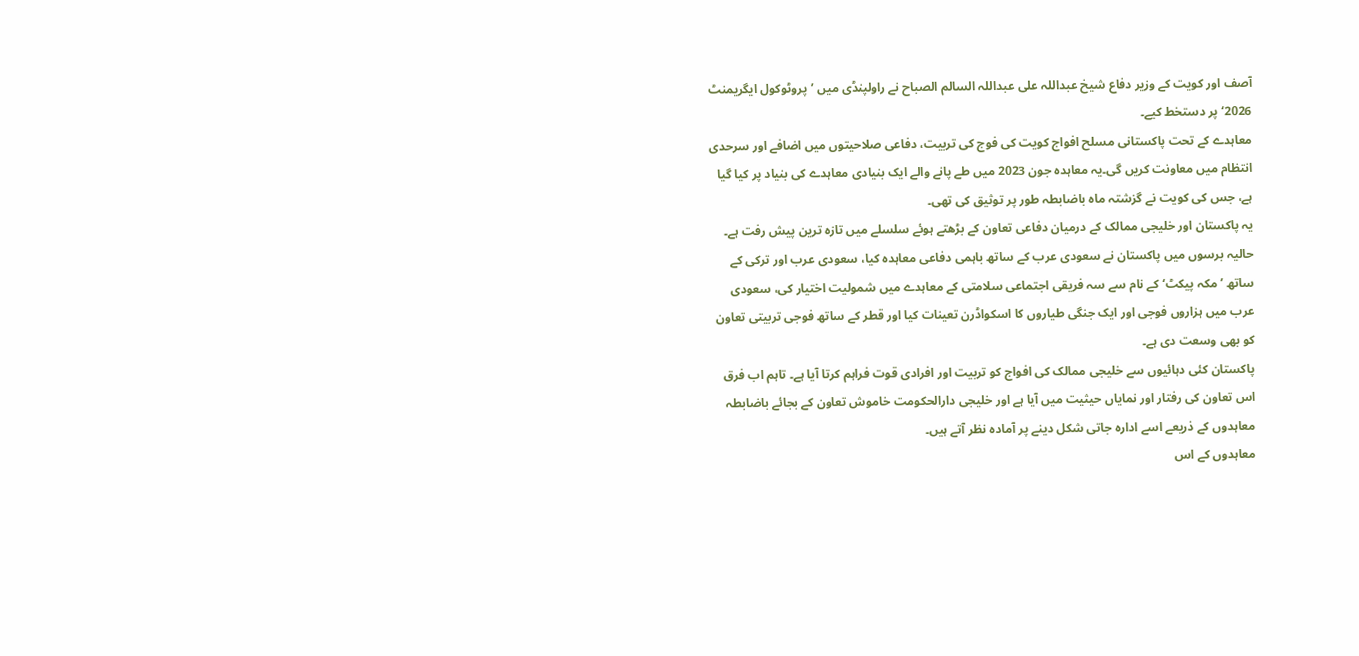آصف اور کویت کے وزیر دفاع شیخ عبداللہ علی عبداللہ السالم الصباح نے راولپنڈی میں ’پروٹوکول ایگریمنٹ 2026‘ پر دستخط کیے۔
معاہدے کے تحت پاکستانی مسلح افواج کویت کی فوج کی تربیت، دفاعی صلاحیتوں میں اضافے اور سرحدی انتظام میں معاونت کریں گی۔یہ معاہدہ جون 2023 میں طے پانے والے ایک بنیادی معاہدے کی بنیاد پر کیا گیا ہے، جس کی کویت نے گزشتہ ماہ باضابطہ طور پر توثیق کی تھی۔
یہ پاکستان اور خلیجی ممالک کے درمیان دفاعی تعاون کے بڑھتے ہوئے سلسلے میں تازہ ترین پیش رفت ہے۔
حالیہ برسوں میں پاکستان نے سعودی عرب کے ساتھ باہمی دفاعی معاہدہ کیا، سعودی عرب اور ترکی کے ساتھ ’مکہ پیکٹ‘ کے نام سے سہ فریقی اجتماعی سلامتی کے معاہدے میں شمولیت اختیار کی، سعودی عرب میں ہزاروں فوجی اور ایک جنگی طیاروں کا اسکواڈرن تعینات کیا اور قطر کے ساتھ فوجی تربیتی تعاون کو بھی وسعت دی ہے۔
پاکستان کئی دہائیوں سے خلیجی ممالک کی افواج کو تربیت اور افرادی قوت فراہم کرتا آیا ہے۔ تاہم اب فرق اس تعاون کی رفتار اور نمایاں حیثیت میں آیا ہے اور خلیجی دارالحکومت خاموش تعاون کے بجائے باضابطہ معاہدوں کے ذریعے اسے ادارہ جاتی شکل دینے پر آمادہ نظر آتے ہیں۔
معاہدوں کے اس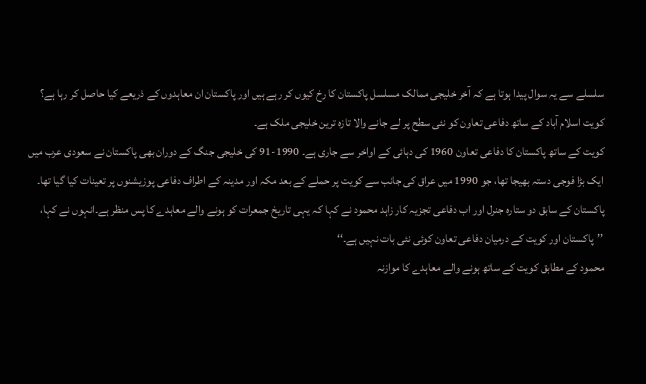سلسلے سے یہ سوال پیدا ہوتا ہے کہ آخر خلیجی ممالک مسلسل پاکستان کا رخ کیوں کر رہے ہیں اور پاکستان ان معاہدوں کے ذریعے کیا حاصل کر رہا ہے؟
کویت اسلام آباد کے ساتھ دفاعی تعاون کو نئی سطح پر لے جانے والا تازہ ترین خلیجی ملک ہے۔
کویت کے ساتھ پاکستان کا دفاعی تعاون 1960 کی دہائی کے اواخر سے جاری ہے۔ 1990-91 کی خلیجی جنگ کے دوران بھی پاکستان نے سعودی عرب میں ایک بڑا فوجی دستہ بھیجا تھا، جو 1990 میں عراق کی جانب سے کویت پر حملے کے بعد مکہ اور مدینہ کے اطراف دفاعی پوزیشنوں پر تعینات کیا گیا تھا۔
پاکستان کے سابق دو ستارہ جنرل اور اب دفاعی تجزیہ کار زاہد محمود نے کہا کہ یہی تاریخ جمعرات کو ہونے والے معاہدے کا پس منظر ہے۔انہوں نے کہا، ’’پاکستان اور کویت کے درمیان دفاعی تعاون کوئی نئی بات نہیں ہے۔‘‘
محمود کے مطابق کویت کے ساتھ ہونے والے معاہدے کا موازنہ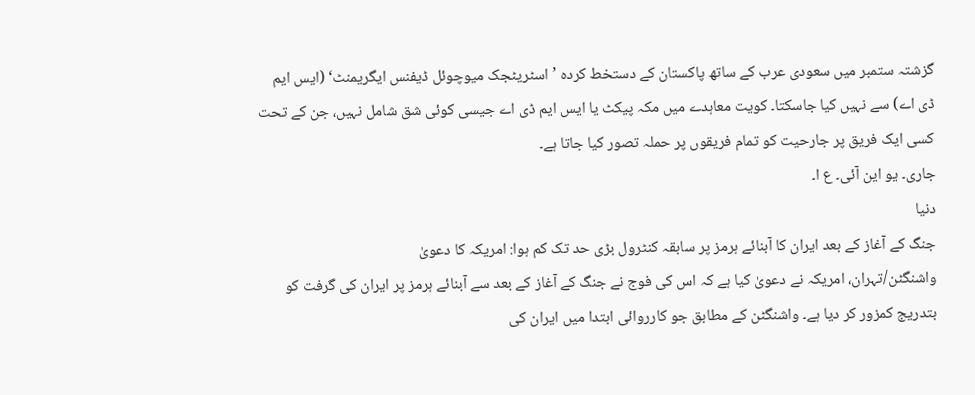گزشتہ ستمبر میں سعودی عرب کے ساتھ پاکستان کے دستخط کردہ ’اسٹریٹجک میوچوئل ڈیفنس ایگریمنٹ‘ (ایس ایم ڈی اے) سے نہیں کیا جاسکتا۔ کویت معاہدے میں مکہ پیکٹ یا ایس ایم ڈی اے جیسی کوئی شق شامل نہیں، جن کے تحت کسی ایک فریق پر جارحیت کو تمام فریقوں پر حملہ تصور کیا جاتا ہے۔
جاری۔ یو این آئی۔ ع ا۔
دنیا
جنگ کے آغاز کے بعد ایران کا آبنائے ہرمز پر سابقہ کنٹرول بڑی حد تک کم ہوا: امریکہ کا دعویٰ
واشنگٹن/تہران، امریکہ نے دعویٰ کیا ہے کہ اس کی فوج نے جنگ کے آغاز کے بعد سے آبنائے ہرمز پر ایران کی گرفت کو بتدریج کمزور کر دیا ہے۔ واشنگٹن کے مطابق جو کارروائی ابتدا میں ایران کی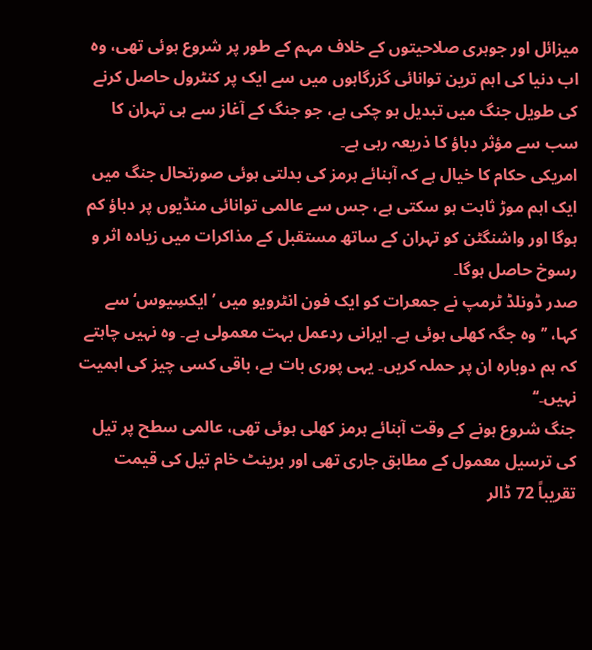میزائل اور جوہری صلاحیتوں کے خلاف مہم کے طور پر شروع ہوئی تھی، وہ اب دنیا کی اہم ترین توانائی گزرگاہوں میں سے ایک پر کنٹرول حاصل کرنے کی طویل جنگ میں تبدیل ہو چکی ہے، جو جنگ کے آغاز سے ہی تہران کا سب سے مؤثر دباؤ کا ذریعہ رہی ہے۔
امریکی حکام کا خیال ہے کہ آبنائے ہرمز کی بدلتی ہوئی صورتحال جنگ میں ایک اہم موڑ ثابت ہو سکتی ہے، جس سے عالمی توانائی منڈیوں پر دباؤ کم ہوگا اور واشنگٹن کو تہران کے ساتھ مستقبل کے مذاکرات میں زیادہ اثر و رسوخ حاصل ہوگا۔
صدر ڈونلڈ ٹرمپ نے جمعرات کو ایک فون انٹرویو میں ’ایکسِیوس‘ سے کہا، ’’وہ جگہ کھلی ہوئی ہے۔ ایرانی ردعمل بہت معمولی ہے۔ وہ نہیں چاہتے کہ ہم دوبارہ ان پر حملہ کریں۔ یہی پوری بات ہے، باقی کسی چیز کی اہمیت نہیں۔‘‘
جنگ شروع ہونے کے وقت آبنائے ہرمز کھلی ہوئی تھی، عالمی سطح پر تیل کی ترسیل معمول کے مطابق جاری تھی اور برینٹ خام تیل کی قیمت تقریباً 72 ڈالر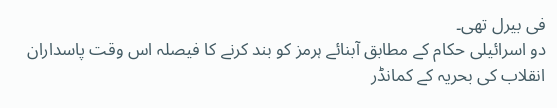فی بیرل تھی۔
دو اسرائیلی حکام کے مطابق آبنائے ہرمز کو بند کرنے کا فیصلہ اس وقت پاسداران انقلاب کی بحریہ کے کمانڈر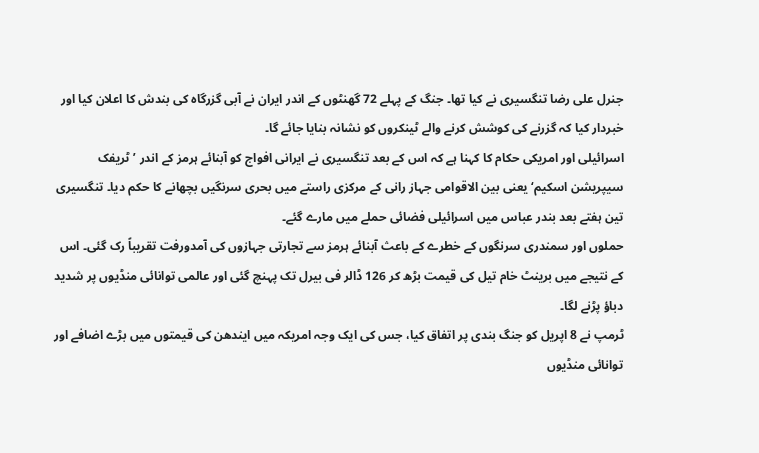جنرل علی رضا تنگسیری نے کیا تھا۔ جنگ کے پہلے 72 گھنٹوں کے اندر ایران نے آبی گزرگاہ کی بندش کا اعلان کیا اور خبردار کیا کہ گزرنے کی کوشش کرنے والے ٹینکروں کو نشانہ بنایا جائے گا۔
اسرائیلی اور امریکی حکام کا کہنا ہے کہ اس کے بعد تنگسیری نے ایرانی افواج کو آبنائے ہرمز کے اندر ’ٹریفک سیپریشن اسکیم‘ یعنی بین الاقوامی جہاز رانی کے مرکزی راستے میں بحری سرنگیں بچھانے کا حکم دیا۔ تنگسیری تین ہفتے بعد بندر عباس میں اسرائیلی فضائی حملے میں مارے گئے۔
حملوں اور سمندری سرنگوں کے خطرے کے باعث آبنائے ہرمز سے تجارتی جہازوں کی آمدورفت تقریباً رک گئی۔ اس کے نتیجے میں برینٹ خام تیل کی قیمت بڑھ کر 126 ڈالر فی بیرل تک پہنچ گئی اور عالمی توانائی منڈیوں پر شدید دباؤ پڑنے لگا۔
ٹرمپ نے 8 اپریل کو جنگ بندی پر اتفاق کیا، جس کی ایک وجہ امریکہ میں ایندھن کی قیمتوں میں بڑے اضافے اور توانائی منڈیوں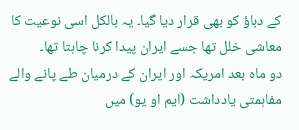کے دباؤ کو بھی قرار دیا گیا۔ یہ بالکل اسی نوعیت کا معاشی خلل تھا جسے ایران پیدا کرنا چاہتا تھا۔
دو ماہ بعد امریکہ اور ایران کے درمیان طے پانے والے مفاہمتی یادداشت (ایم او یو) میں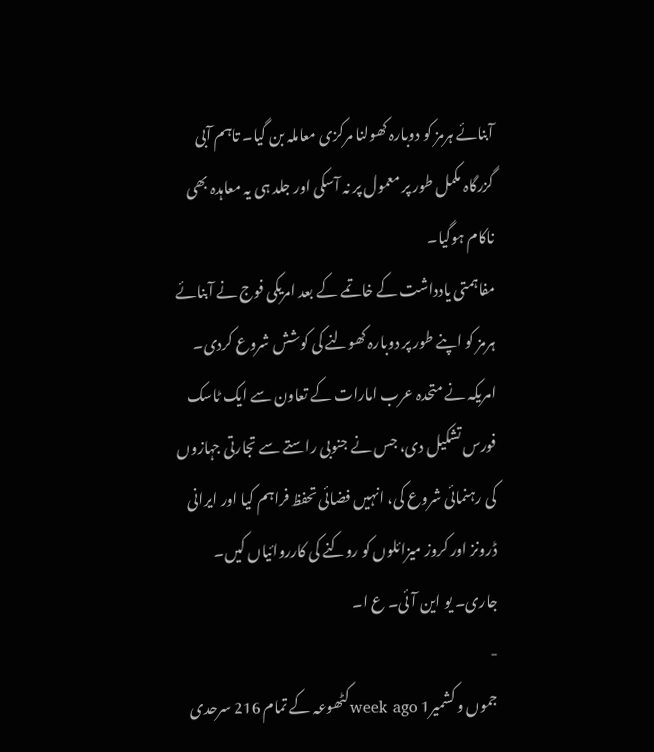آبنائے ہرمز کو دوبارہ کھولنا مرکزی معاملہ بن گیا۔ تاہم آبی گزرگاہ مکمل طور پر معمول پر نہ آسکی اور جلد ہی یہ معاہدہ بھی ناکام ہوگیا۔
مفاہمتی یادداشت کے خاتمے کے بعد امریکی فوج نے آبنائے ہرمز کو اپنے طور پر دوبارہ کھولنے کی کوشش شروع کردی۔ امریکہ نے متحدہ عرب امارات کے تعاون سے ایک ٹاسک فورس تشکیل دی، جس نے جنوبی راستے سے تجارتی جہازوں کی رہنمائی شروع کی، انہیں فضائی تحفظ فراہم کیا اور ایرانی ڈرونز اور کروز میزائلوں کو روکنے کی کارروائیاں کیں۔
جاری۔ یو این آئی۔ ع ا۔
-
جموں و کشمیر1 week agoکٹھوعہ کے تمام 216 سرحدی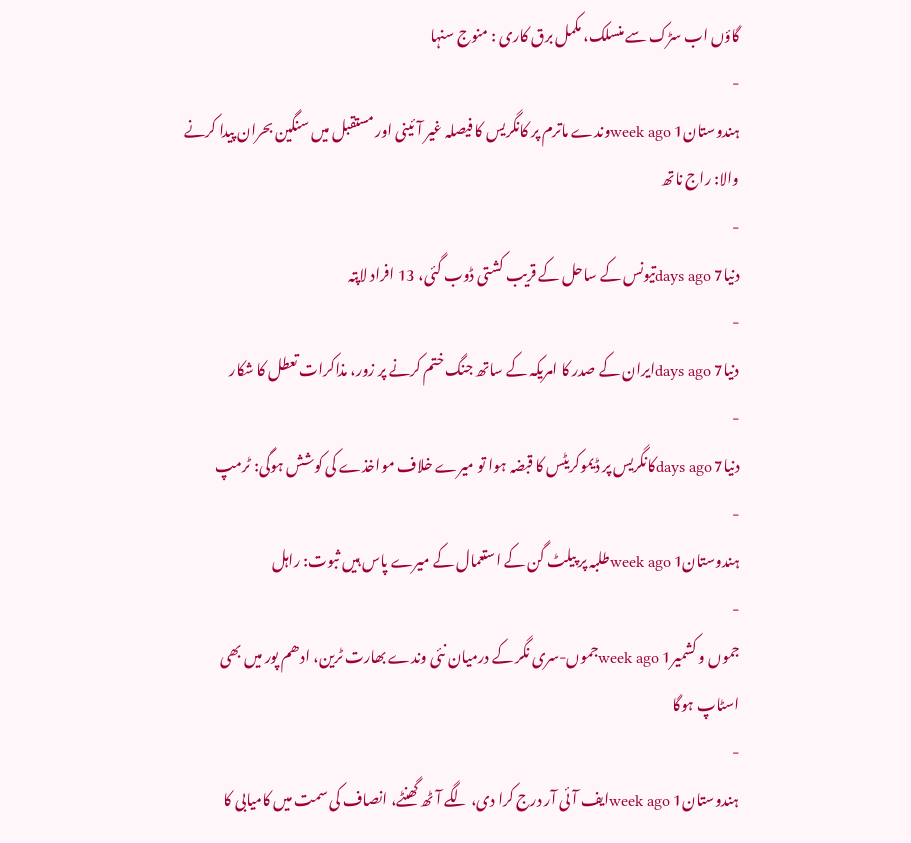گاؤں اب سڑک سے منسلک، مکمل برق کاری : منوج سنہا
-
ہندوستان1 week agoوندے ماترم پر کانگریس کا فیصلہ غیر آئینی اور مستقبل میں سنگین بحران پیدا کرنے والا: راج ناتھ
-
دنیا7 days agoتیونس کے ساحل کے قریب کشتی ڈوب گئی، 13 افراد لاپتہ
-
دنیا7 days agoایران کے صدر کا امریکہ کے ساتھ جنگ ختم کرنے پر زور، مذاکرات تعطل کا شکار
-
دنیا7 days agoکانگریس پر ڈیموکریٹس کا قبضہ ہوا تو میرے خلاف مواخذے کی کوشش ہوگی: ٹرمپ
-
ہندوستان1 week agoطلبہ پر پیلٹ گن کے استعمال کے میرے پاس ہیں ثبوت: راہل
-
جموں و کشمیر1 week agoجموں-سری نگر کے درمیان نئی وندے بھارت ٹرین، ادھم پور میں بھی اسٹاپ ہوگا
-
ہندوستان1 week agoایف آئی آر درج کرا دی، لگے آٹھ گھنٹے، انصاف کی سمت میں کامیابی کا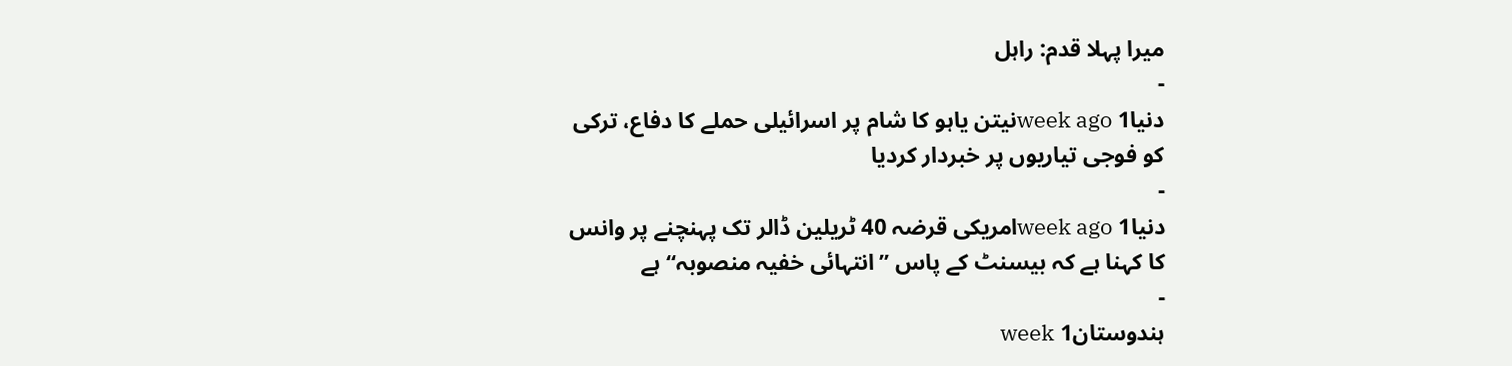میرا پہلا قدم: راہل
-
دنیا1 week agoنیتن یاہو کا شام پر اسرائیلی حملے کا دفاع، ترکی کو فوجی تیاریوں پر خبردار کردیا
-
دنیا1 week agoامریکی قرضہ 40 ٹریلین ڈالر تک پہنچنے پر وانس کا کہنا ہے کہ بیسنٹ کے پاس ’’انتہائی خفیہ منصوبہ‘‘ ہے
-
ہندوستان1 week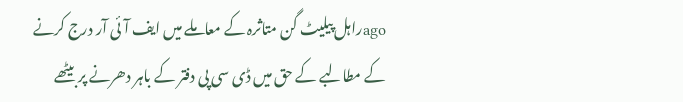agoراہل پیلیٹ گن متاثرہ کے معاملے میں ایف آئی آر درج کرنے کے مطالبے کے حق میں ڈی سی پی دفتر کے باہر دھرنے پر بیٹھے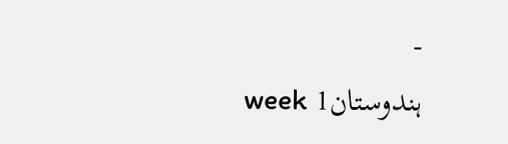-
ہندوستان1 week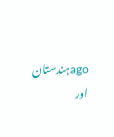agoہندستان اور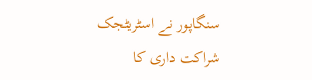سنگاپور نے اسٹریٹجک شراکت داری کا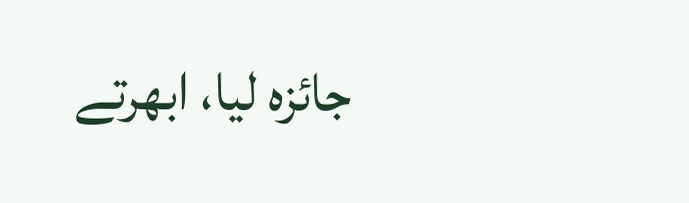جائزہ لیا، ابھرتے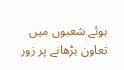ہوئے شعبوں میں تعاون بڑھانے پر زور